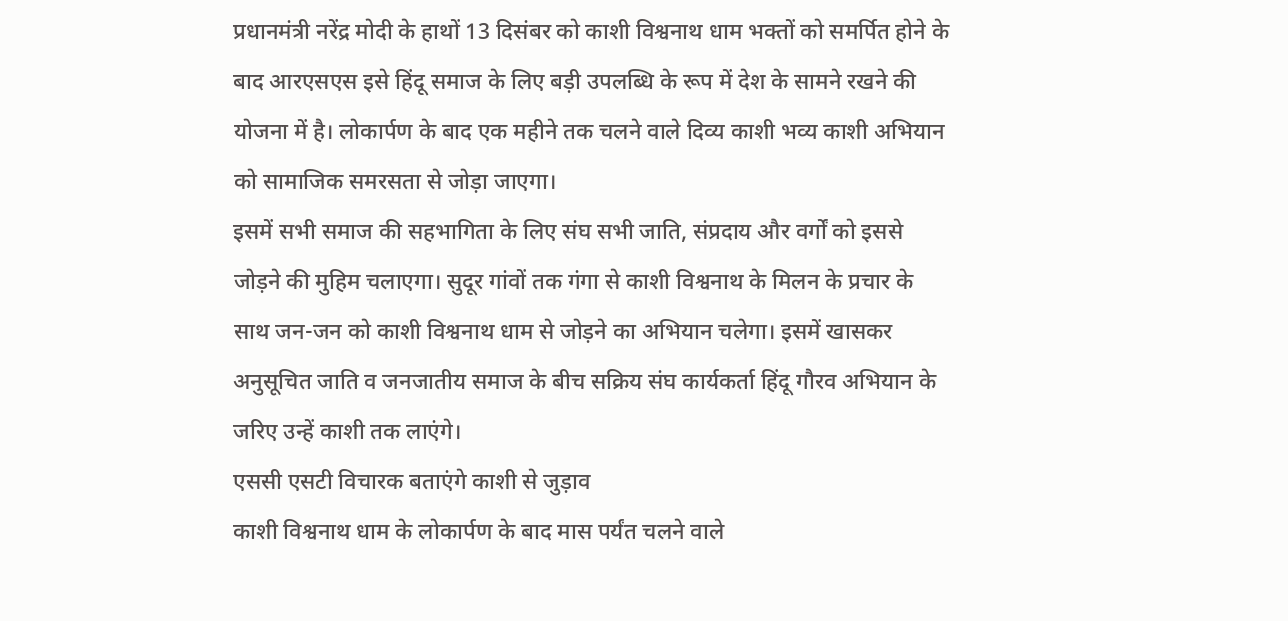प्रधानमंत्री नरेंद्र मोदी के हाथों 13 दिसंबर को काशी विश्वनाथ धाम भक्तों को समर्पित होने के बाद आरएसएस इसे हिंदू समाज के लिए बड़ी उपलब्धि के रूप में देश के सामने रखने की योजना में है। लोकार्पण के बाद एक महीने तक चलने वाले दिव्य काशी भव्य काशी अभियान को सामाजिक समरसता से जोड़ा जाएगा।
इसमें सभी समाज की सहभागिता के लिए संघ सभी जाति, संप्रदाय और वर्गों को इससे जोड़ने की मुहिम चलाएगा। सुदूर गांवों तक गंगा से काशी विश्वनाथ के मिलन के प्रचार के साथ जन-जन को काशी विश्वनाथ धाम से जोड़ने का अभियान चलेगा। इसमें खासकर अनुसूचित जाति व जनजातीय समाज के बीच सक्रिय संघ कार्यकर्ता हिंदू गौरव अभियान के जरिए उन्हें काशी तक लाएंगे।
एससी एसटी विचारक बताएंगे काशी से जुड़ाव
काशी विश्वनाथ धाम के लोकार्पण के बाद मास पर्यंत चलने वाले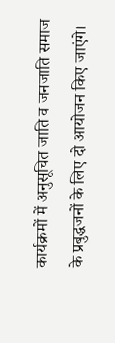कार्यक्रमों में अनुसूचित जाति व जनजाति समाज के प्रबुद्धजनों के लिए दो आयोजन किए जाएंगे।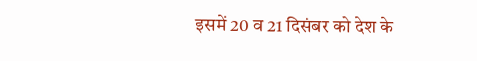इसमें 20 व 21 दिसंबर को देश के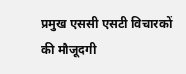प्रमुख एससी एसटी विचारकों की मौजूदगी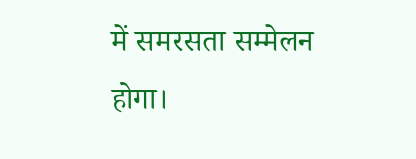में समरसता सम्मेलन होगा।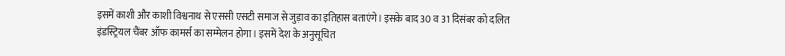इसमें काशी और काशी विश्वनाथ से एससी एसटी समाज से जुड़ाव का इतिहास बताएंगे। इसके बाद 30 व 31 दिसंबर को दलित इंडस्ट्रियल चैंबर ऑफ कामर्स का सम्मेलन होगा। इसमें देश के अनुसूचित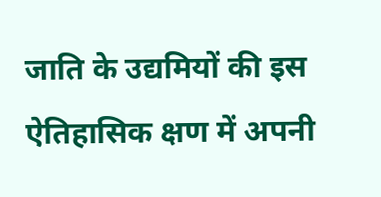जाति के उद्यमियों की इस ऐतिहासिक क्षण में अपनी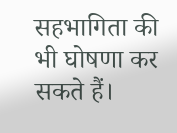सहभागिता की भी घोषणा कर सकते हैं।